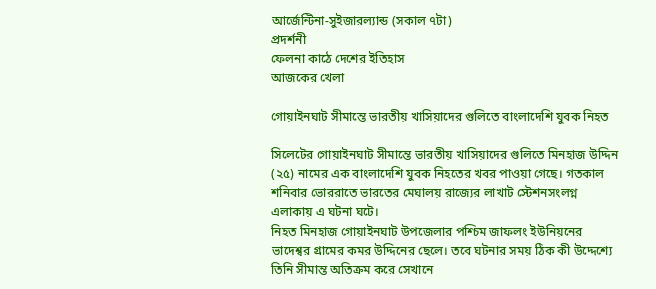আর্জেন্টিনা-সুইজারল্যান্ড (সকাল ৭টা)
প্রদর্শনী
ফেলনা কাঠে দেশের ইতিহাস
আজকের খেলা

গোয়াইনঘাট সীমান্তে ভারতীয় খাসিয়াদের গুলিতে বাংলাদেশি যুবক নিহত

সিলেটের গোয়াইনঘাট সীমান্তে ভারতীয় খাসিয়াদের গুলিতে মিনহাজ উদ্দিন (২৫) নামের এক বাংলাদেশি যুবক নিহতের খবর পাওয়া গেছে। গতকাল শনিবার ভোররাতে ভারতের মেঘালয় রাজ্যের লাখাট স্টেশনসংলগ্ন এলাকায় এ ঘটনা ঘটে।
নিহত মিনহাজ গোয়াইনঘাট উপজেলার পশ্চিম জাফলং ইউনিয়নের ভাদেশ্বর গ্রামের কমর উদ্দিনের ছেলে। তবে ঘটনার সময় ঠিক কী উদ্দেশ্যে তিনি সীমান্ত অতিক্রম করে সেখানে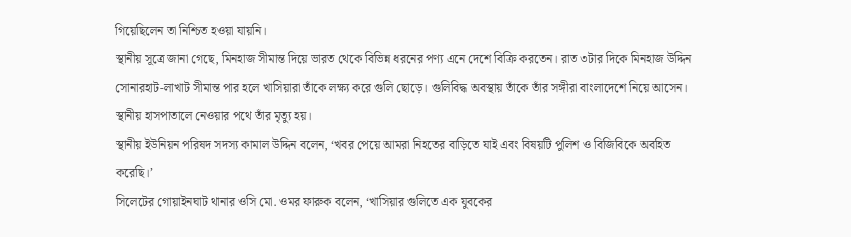গিয়েছিলেন তা নিশ্চিত হওয়া যায়নি।
স্থানীয় সূত্রে জানা গেছে, মিনহাজ সীমান্ত দিয়ে ভারত থেকে বিভিন্ন ধরনের পণ্য এনে দেশে বিক্রি করতেন। রাত ৩টার দিকে মিনহাজ উদ্দিন সোনারহাট-লাখাট সীমান্ত পার হলে খাসিয়ারা তাঁকে লক্ষ্য করে গুলি ছোড়ে। গুলিবিদ্ধ অবস্থায় তাঁকে তাঁর সঙ্গীরা বাংলাদেশে নিয়ে আসেন। স্থানীয় হাসপাতালে নেওয়ার পথে তাঁর মৃত্যু হয়।
স্থানীয় ইউনিয়ন পরিষদ সদস্য কামাল উদ্দিন বলেন, ‘খবর পেয়ে আমরা নিহতের বাড়িতে যাই এবং বিষয়টি পুলিশ ও বিজিবিকে অবহিত করেছি।’
সিলেটের গোয়াইনঘাট থানার ওসি মো. ওমর ফারুক বলেন, ‘খাসিয়ার গুলিতে এক যুবকের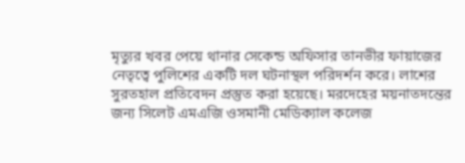মৃত্যুর খবর পেয়ে থানার সেকেন্ড অফিসার তানভীর ফায়াজের নেতৃত্বে পুলিশের একটি দল ঘটনাস্থল পরিদর্শন করে। লাশের সুরতহাল প্রতিবেদন প্রস্তুত করা হয়েছে। মরদেহের ময়নাতদন্তের জন্য সিলেট এমএজি ওসমানী মেডিক্যাল কলেজ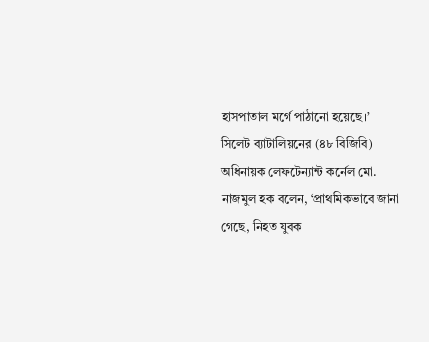হাসপাতাল মর্গে পাঠানো হয়েছে।’
সিলেট ব্যাটালিয়নের (৪৮ বিজিবি) অধিনায়ক লেফটেন্যান্ট কর্নেল মো. নাজমুল হক বলেন, ‘প্রাথমিকভাবে জানা গেছে, নিহত যুবক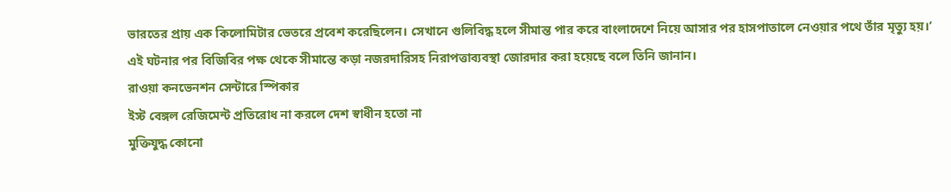ভারতের প্রায় এক কিলোমিটার ভেতরে প্রবেশ করেছিলেন। সেখানে গুলিবিদ্ধ হলে সীমান্ত পার করে বাংলাদেশে নিয়ে আসার পর হাসপাতালে নেওয়ার পথে তাঁর মৃত্যু হয়।’
এই ঘটনার পর বিজিবির পক্ষ থেকে সীমান্তে কড়া নজরদারিসহ নিরাপত্তাব্যবস্থা জোরদার করা হয়েছে বলে তিনি জানান।
রাওয়া কনভেনশন সেন্টারে স্পিকার
ইস্ট বেঙ্গল রেজিমেন্ট প্রতিরোধ না করলে দেশ স্বাধীন হতো না
মুক্তিযুদ্ধ কোনো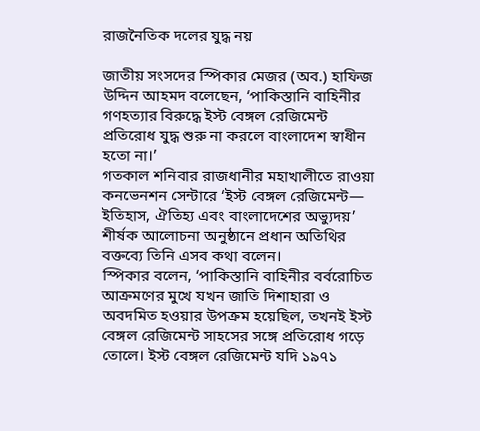রাজনৈতিক দলের যুদ্ধ নয়

জাতীয় সংসদের স্পিকার মেজর (অব.) হাফিজ উদ্দিন আহমদ বলেছেন, ‘পাকিস্তানি বাহিনীর গণহত্যার বিরুদ্ধে ইস্ট বেঙ্গল রেজিমেন্ট প্রতিরোধ যুদ্ধ শুরু না করলে বাংলাদেশ স্বাধীন হতো না।’
গতকাল শনিবার রাজধানীর মহাখালীতে রাওয়া কনভেনশন সেন্টারে ‘ইস্ট বেঙ্গল রেজিমেন্ট— ইতিহাস, ঐতিহ্য এবং বাংলাদেশের অভ্যুদয়’ শীর্ষক আলোচনা অনুষ্ঠানে প্রধান অতিথির বক্তব্যে তিনি এসব কথা বলেন।
স্পিকার বলেন, ‘পাকিস্তানি বাহিনীর বর্বরোচিত আক্রমণের মুখে যখন জাতি দিশাহারা ও অবদমিত হওয়ার উপক্রম হয়েছিল, তখনই ইস্ট বেঙ্গল রেজিমেন্ট সাহসের সঙ্গে প্রতিরোধ গড়ে তোলে। ইস্ট বেঙ্গল রেজিমেন্ট যদি ১৯৭১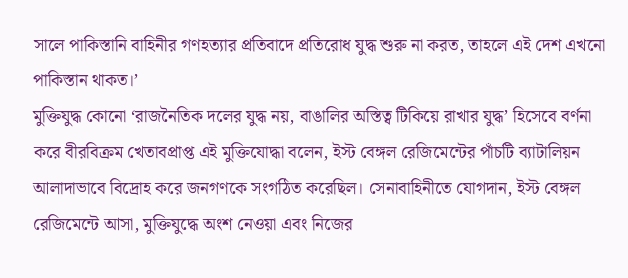সালে পাকিস্তানি বাহিনীর গণহত্যার প্রতিবাদে প্রতিরোধ যুদ্ধ শুরু না করত, তাহলে এই দেশ এখনো পাকিস্তান থাকত।’
মুক্তিযুদ্ধ কোনো ‘রাজনৈতিক দলের যুদ্ধ নয়, বাঙালির অস্তিত্ব টিকিয়ে রাখার যুদ্ধ’ হিসেবে বর্ণনা করে বীরবিক্রম খেতাবপ্রাপ্ত এই মুক্তিযোদ্ধা বলেন, ইস্ট বেঙ্গল রেজিমেন্টের পাঁচটি ব্যাটালিয়ন আলাদাভাবে বিদ্রোহ করে জনগণকে সংগঠিত করেছিল। সেনাবাহিনীতে যোগদান, ইস্ট বেঙ্গল রেজিমেন্টে আসা, মুক্তিযুদ্ধে অংশ নেওয়া এবং নিজের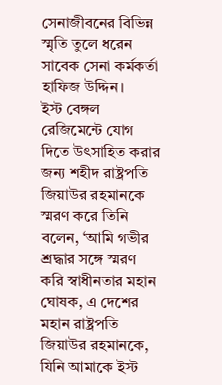সেনাজীবনের বিভিন্ন স্মৃতি তুলে ধরেন সাবেক সেনা কর্মকর্তা হাফিজ উদ্দিন।
ইস্ট বেঙ্গল রেজিমেন্টে যোগ দিতে উৎসাহিত করার জন্য শহীদ রাষ্ট্রপতি জিয়াউর রহমানকে স্মরণ করে তিনি বলেন, ‘আমি গভীর শ্রদ্ধার সঙ্গে স্মরণ করি স্বাধীনতার মহান ঘোষক, এ দেশের মহান রাষ্ট্রপতি জিয়াউর রহমানকে, যিনি আমাকে ইস্ট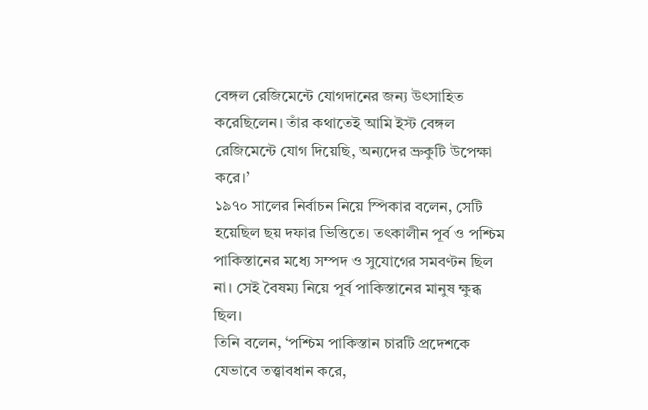বেঙ্গল রেজিমেন্টে যোগদানের জন্য উৎসাহিত করেছিলেন। তাঁর কথাতেই আমি ইস্ট বেঙ্গল রেজিমেন্টে যোগ দিয়েছি, অন্যদের ভ্রুকুটি উপেক্ষা করে।’
১৯৭০ সালের নির্বাচন নিয়ে স্পিকার বলেন, সেটি হয়েছিল ছয় দফার ভিত্তিতে। তৎকালীন পূর্ব ও পশ্চিম পাকিস্তানের মধ্যে সম্পদ ও সুযোগের সমবণ্টন ছিল না। সেই বৈষম্য নিয়ে পূর্ব পাকিস্তানের মানুষ ক্ষুব্ধ ছিল।
তিনি বলেন, ‘পশ্চিম পাকিস্তান চারটি প্রদেশকে যেভাবে তত্ত্বাবধান করে,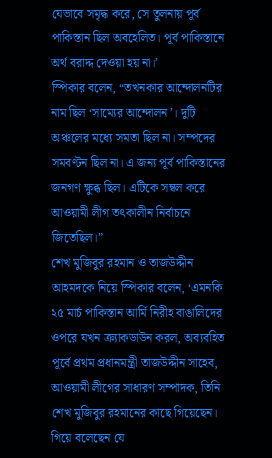যেভাবে সমৃদ্ধ করে, সে তুলনায় পূর্ব পাকিস্তান ছিল অবহেলিত। পূর্ব পাকিস্তানে অর্থ বরাদ্দ দেওয়া হয় না।’
স্পিকার বলেন, “তখনকার আন্দোলনটির নাম ছিল ‘সাম্যের আন্দোলন’। দুটি অঞ্চলের মধ্যে সমতা ছিল না। সম্পদের সমবণ্টন ছিল না। এ জন্য পূর্ব পাকিস্তানের জনগণ ক্ষুব্ধ ছিল। এটিকে সম্বল করে আওয়ামী লীগ তৎকালীন নির্বাচনে জিতেছিল।”
শেখ মুজিবুর রহমান ও তাজউদ্দীন আহমদকে নিয়ে স্পিকার বলেন, ‘এমনকি ২৫ মার্চ পাকিস্তান আর্মি নিরীহ বাঙালিদের ওপরে যখন ক্র্যাকডাউন করল, অব্যবহিত পূর্বে প্রথম প্রধানমন্ত্রী তাজউদ্দীন সাহেব, আওয়ামী লীগের সাধারণ সম্পাদক, তিনি শেখ মুজিবুর রহমানের কাছে গিয়েছেন। গিয়ে বলেছেন যে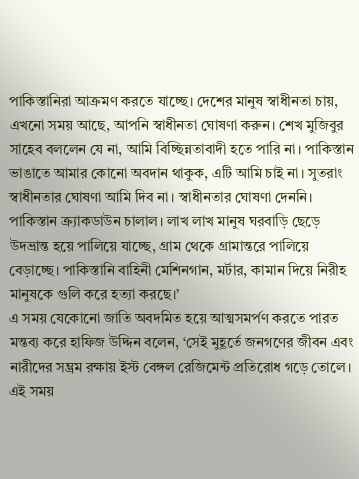পাকিস্তানিরা আক্রমণ করতে যাচ্ছে। দেশের মানুষ স্বাধীনতা চায়, এখনো সময় আছে, আপনি স্বাধীনতা ঘোষণা করুন। শেখ মুজিবুর সাহেব বললেন যে না, আমি বিচ্ছিন্নতাবাদী হতে পারি না। পাকিস্তান ভাঙাতে আমার কোনো অবদান থাকুক, এটি আমি চাই না। সুতরাং স্বাধীনতার ঘোষণা আমি দিব না। স্বাধীনতার ঘোষণা দেননি। পাকিস্তান ক্র্যাকডাউন চালাল। লাখ লাখ মানুষ ঘরবাড়ি ছেড়ে উদভ্রান্ত হয়ে পালিয়ে যাচ্ছে, গ্রাম থেকে গ্রামান্তরে পালিয়ে বেড়াচ্ছে। পাকিস্তানি বাহিনী মেশিনগান, মর্টার, কামান দিয়ে নিরীহ মানুষকে গুলি করে হত্যা করছে।’
এ সময় যেকোনো জাতি অবদমিত হয়ে আত্মসমর্পণ করতে পারত মন্তব্য করে হাফিজ উদ্দিন বলেন, ‘সেই মুহূর্তে জনগণের জীবন এবং নারীদের সম্ভ্রম রক্ষায় ইস্ট বেঙ্গল রেজিমেন্ট প্রতিরোধ গড়ে তোলে।
এই সময়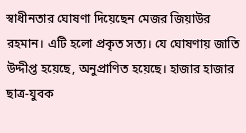স্বাধীনতার ঘোষণা দিয়েছেন মেজর জিয়াউর রহমান। এটি হলো প্রকৃত সত্য। যে ঘোষণায় জাতি উদ্দীপ্ত হয়েছে, অনুপ্রাণিত হয়েছে। হাজার হাজার ছাত্র-যুবক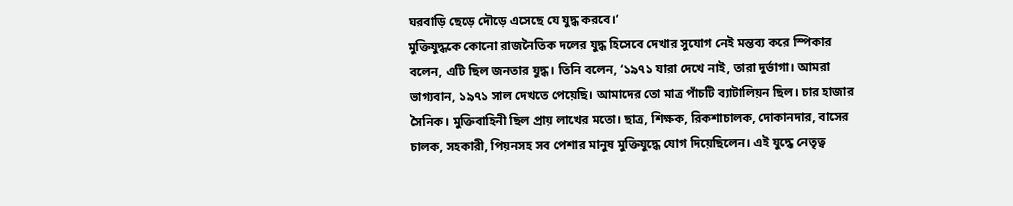ঘরবাড়ি ছেড়ে দৌড়ে এসেছে যে যুদ্ধ করবে।’
মুক্তিযুদ্ধকে কোনো রাজনৈতিক দলের যুদ্ধ হিসেবে দেখার সুযোগ নেই মন্তব্য করে স্পিকার বলেন, এটি ছিল জনতার যুদ্ধ। তিনি বলেন, ‘১৯৭১ যারা দেখে নাই, তারা দুর্ভাগা। আমরা ভাগ্যবান, ১৯৭১ সাল দেখতে পেয়েছি। আমাদের তো মাত্র পাঁচটি ব্যাটালিয়ন ছিল। চার হাজার সৈনিক। মুক্তিবাহিনী ছিল প্রায় লাখের মতো। ছাত্র, শিক্ষক, রিকশাচালক, দোকানদার, বাসের চালক, সহকারী, পিয়নসহ সব পেশার মানুষ মুক্তিযুদ্ধে যোগ দিয়েছিলেন। এই যুদ্ধে নেতৃত্ব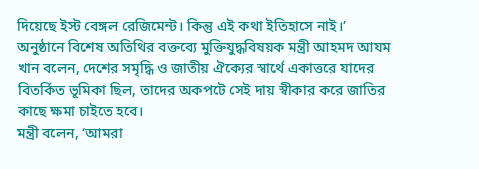দিয়েছে ইস্ট বেঙ্গল রেজিমেন্ট। কিন্তু এই কথা ইতিহাসে নাই।’
অনুষ্ঠানে বিশেষ অতিথির বক্তব্যে মুক্তিযুদ্ধবিষয়ক মন্ত্রী আহমদ আযম খান বলেন, দেশের সমৃদ্ধি ও জাতীয় ঐক্যের স্বার্থে একাত্তরে যাদের বিতর্কিত ভূমিকা ছিল, তাদের অকপটে সেই দায় স্বীকার করে জাতির কাছে ক্ষমা চাইতে হবে।
মন্ত্রী বলেন, ‘আমরা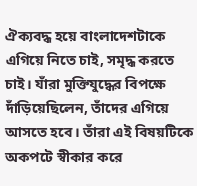ঐক্যবদ্ধ হয়ে বাংলাদেশটাকে এগিয়ে নিতে চাই, সমৃদ্ধ করতে চাই। যাঁরা মুক্তিযুদ্ধের বিপক্ষে দাঁড়িয়েছিলেন, তাঁদের এগিয়ে আসতে হবে। তাঁরা এই বিষয়টিকে অকপটে স্বীকার করে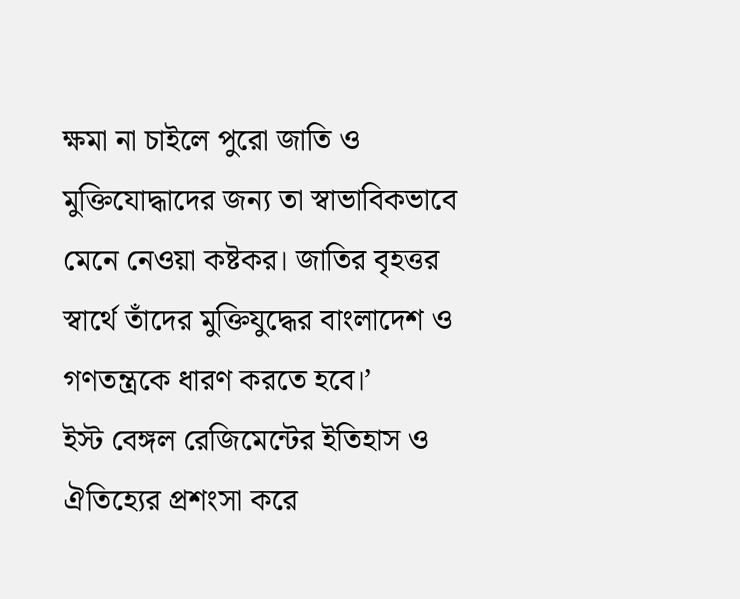ক্ষমা না চাইলে পুরো জাতি ও মুক্তিযোদ্ধাদের জন্য তা স্বাভাবিকভাবে মেনে নেওয়া কষ্টকর। জাতির বৃহত্তর স্বার্থে তাঁদের মুক্তিযুদ্ধের বাংলাদেশ ও গণতন্ত্রকে ধারণ করতে হবে।’
ইস্ট বেঙ্গল রেজিমেন্টের ইতিহাস ও ঐতিহ্যের প্রশংসা করে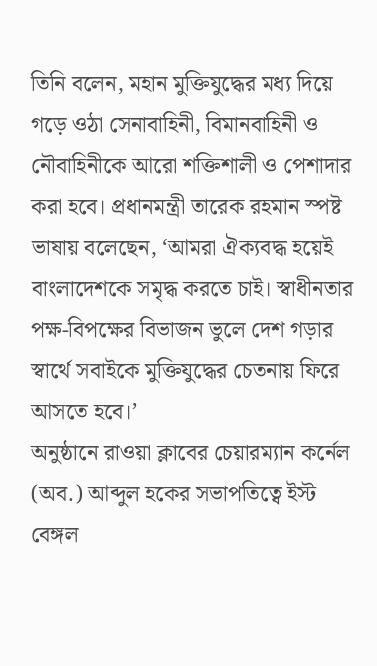তিনি বলেন, মহান মুক্তিযুদ্ধের মধ্য দিয়ে গড়ে ওঠা সেনাবাহিনী, বিমানবাহিনী ও নৌবাহিনীকে আরো শক্তিশালী ও পেশাদার করা হবে। প্রধানমন্ত্রী তারেক রহমান স্পষ্ট ভাষায় বলেছেন, ‘আমরা ঐক্যবদ্ধ হয়েই বাংলাদেশকে সমৃদ্ধ করতে চাই। স্বাধীনতার পক্ষ-বিপক্ষের বিভাজন ভুলে দেশ গড়ার স্বার্থে সবাইকে মুক্তিযুদ্ধের চেতনায় ফিরে আসতে হবে।’
অনুষ্ঠানে রাওয়া ক্লাবের চেয়ারম্যান কর্নেল (অব.) আব্দুল হকের সভাপতিত্বে ইস্ট বেঙ্গল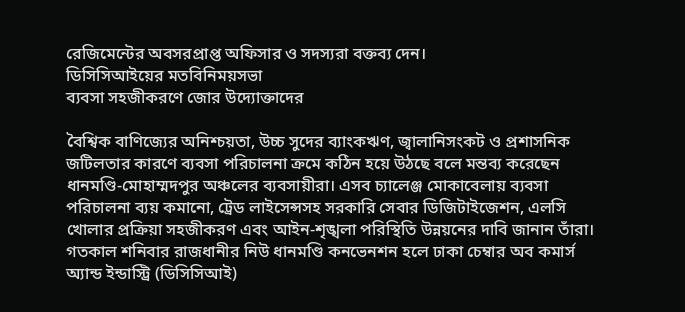রেজিমেন্টের অবসরপ্রাপ্ত অফিসার ও সদস্যরা বক্তব্য দেন।
ডিসিসিআইয়ের মতবিনিময়সভা
ব্যবসা সহজীকরণে জোর উদ্যোক্তাদের

বৈশ্বিক বাণিজ্যের অনিশ্চয়তা, উচ্চ সুদের ব্যাংকঋণ, জ্বালানিসংকট ও প্রশাসনিক জটিলতার কারণে ব্যবসা পরিচালনা ক্রমে কঠিন হয়ে উঠছে বলে মন্তব্য করেছেন ধানমণ্ডি-মোহাম্মদপুর অঞ্চলের ব্যবসায়ীরা। এসব চ্যালেঞ্জ মোকাবেলায় ব্যবসা পরিচালনা ব্যয় কমানো, ট্রেড লাইসেন্সসহ সরকারি সেবার ডিজিটাইজেশন, এলসি খোলার প্রক্রিয়া সহজীকরণ এবং আইন-শৃঙ্খলা পরিস্থিতি উন্নয়নের দাবি জানান তাঁরা।
গতকাল শনিবার রাজধানীর নিউ ধানমণ্ডি কনভেনশন হলে ঢাকা চেম্বার অব কমার্স অ্যান্ড ইন্ডাস্ট্রি (ডিসিসিআই)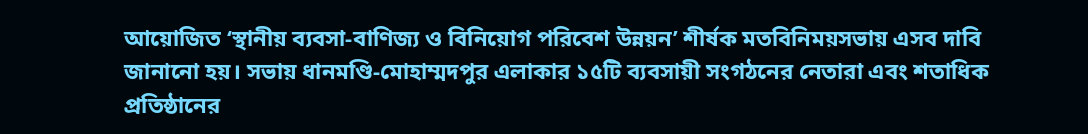আয়োজিত ‘স্থানীয় ব্যবসা-বাণিজ্য ও বিনিয়োগ পরিবেশ উন্নয়ন’ শীর্ষক মতবিনিময়সভায় এসব দাবি জানানো হয়। সভায় ধানমণ্ডি-মোহাম্মদপুর এলাকার ১৫টি ব্যবসায়ী সংগঠনের নেতারা এবং শতাধিক প্রতিষ্ঠানের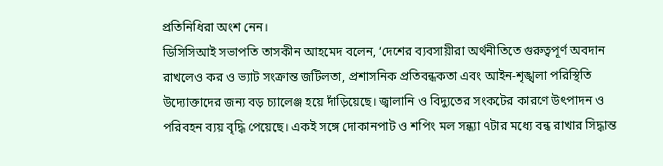প্রতিনিধিরা অংশ নেন।
ডিসিসিআই সভাপতি তাসকীন আহমেদ বলেন, ‘দেশের ব্যবসায়ীরা অর্থনীতিতে গুরুত্বপূর্ণ অবদান রাখলেও কর ও ভ্যাট সংক্রান্ত জটিলতা, প্রশাসনিক প্রতিবন্ধকতা এবং আইন-শৃঙ্খলা পরিস্থিতি উদ্যোক্তাদের জন্য বড় চ্যালেঞ্জ হয়ে দাঁড়িয়েছে। জ্বালানি ও বিদ্যুতের সংকটের কারণে উৎপাদন ও পরিবহন ব্যয় বৃদ্ধি পেয়েছে। একই সঙ্গে দোকানপাট ও শপিং মল সন্ধ্যা ৭টার মধ্যে বন্ধ রাখার সিদ্ধান্ত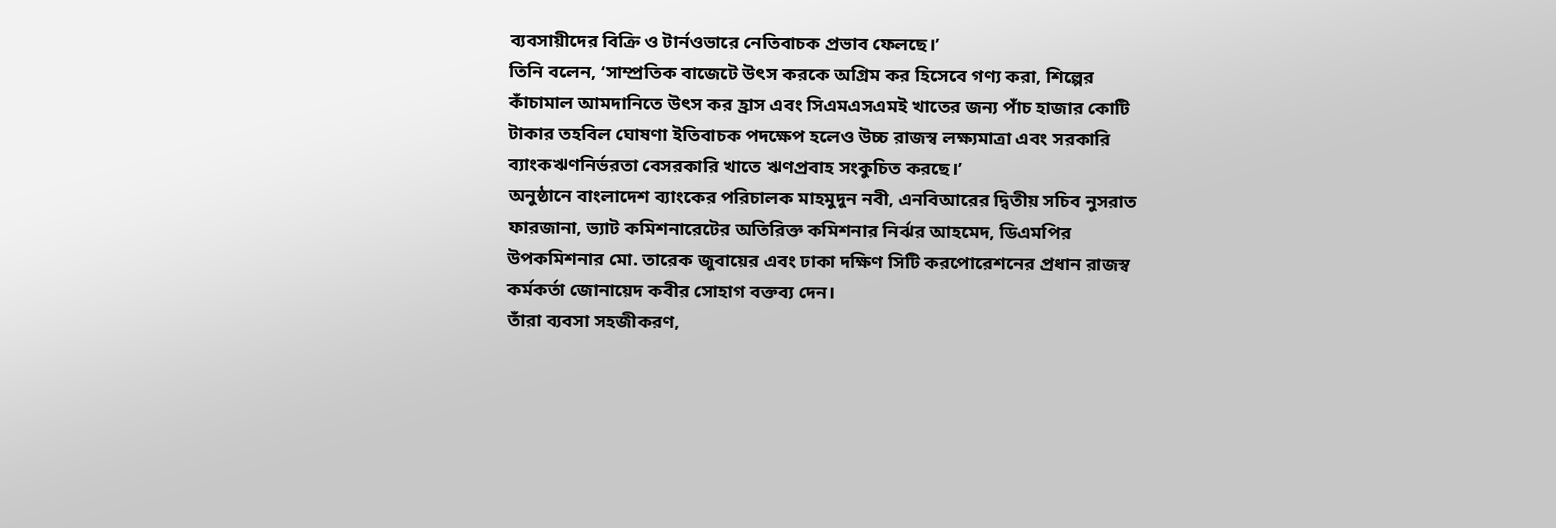ব্যবসায়ীদের বিক্রি ও টার্নওভারে নেতিবাচক প্রভাব ফেলছে।’
তিনি বলেন, ‘সাম্প্রতিক বাজেটে উৎস করকে অগ্রিম কর হিসেবে গণ্য করা, শিল্পের কাঁচামাল আমদানিতে উৎস কর হ্রাস এবং সিএমএসএমই খাতের জন্য পাঁচ হাজার কোটি টাকার তহবিল ঘোষণা ইতিবাচক পদক্ষেপ হলেও উচ্চ রাজস্ব লক্ষ্যমাত্রা এবং সরকারি ব্যাংকঋণনির্ভরতা বেসরকারি খাতে ঋণপ্রবাহ সংকুচিত করছে।’
অনুষ্ঠানে বাংলাদেশ ব্যাংকের পরিচালক মাহমুদুন নবী, এনবিআরের দ্বিতীয় সচিব নুসরাত ফারজানা, ভ্যাট কমিশনারেটের অতিরিক্ত কমিশনার নির্ঝর আহমেদ, ডিএমপির উপকমিশনার মো. তারেক জুবায়ের এবং ঢাকা দক্ষিণ সিটি করপোরেশনের প্রধান রাজস্ব কর্মকর্তা জোনায়েদ কবীর সোহাগ বক্তব্য দেন।
তাঁরা ব্যবসা সহজীকরণ,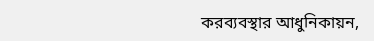করব্যবস্থার আধুনিকায়ন,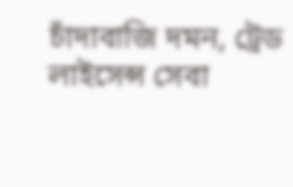চাঁদাবাজি দমন, ট্রেড লাইসেন্স সেবা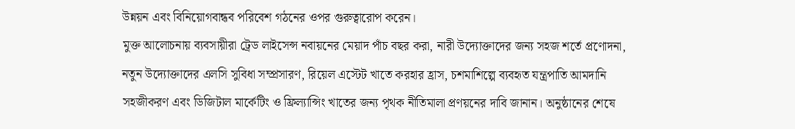উন্নয়ন এবং বিনিয়োগবান্ধব পরিবেশ গঠনের ওপর গুরুত্বারোপ করেন।
মুক্ত আলোচনায় ব্যবসায়ীরা ট্রেড লাইসেন্স নবায়নের মেয়াদ পাঁচ বছর করা, নারী উদ্যোক্তাদের জন্য সহজ শর্তে প্রণোদনা, নতুন উদ্যোক্তাদের এলসি সুবিধা সম্প্রসারণ, রিয়েল এস্টেট খাতে করহার হ্রাস, চশমাশিল্পে ব্যবহৃত যন্ত্রপাতি আমদানি সহজীকরণ এবং ডিজিটাল মার্কেটিং ও ফ্রিল্যান্সিং খাতের জন্য পৃথক নীতিমালা প্রণয়নের দাবি জানান। অনুষ্ঠানের শেষে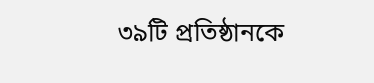৩৯টি প্রতিষ্ঠানকে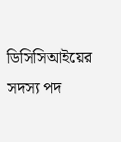ডিসিসিআইয়ের সদস্য পদ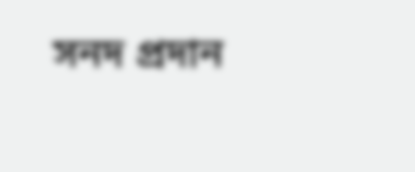সনদ প্রদান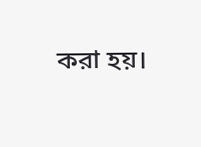করা হয়।